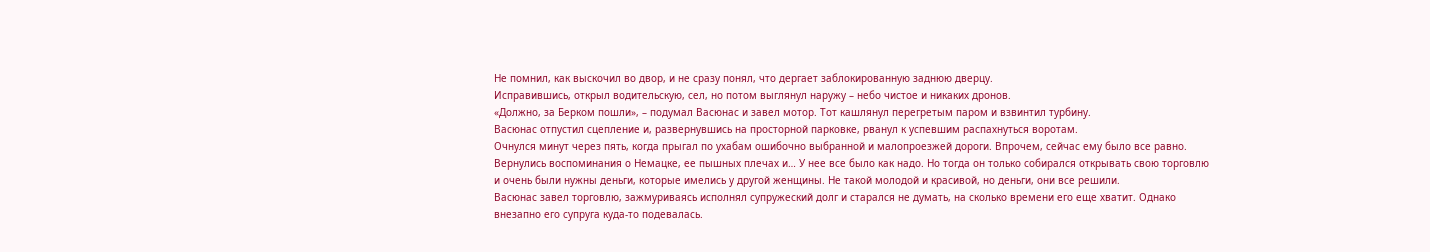Не помнил, как выскочил во двор, и не сразу понял, что дергает заблокированную заднюю дверцу.
Исправившись, открыл водительскую, сел, но потом выглянул наружу – небо чистое и никаких дронов.
«Должно, за Берком пошли», – подумал Васюнас и завел мотор. Тот кашлянул перегретым паром и взвинтил турбину.
Васюнас отпустил сцепление и, развернувшись на просторной парковке, рванул к успевшим распахнуться воротам.
Очнулся минут через пять, когда прыгал по ухабам ошибочно выбранной и малопроезжей дороги. Впрочем, сейчас ему было все равно. Вернулись воспоминания о Немацке, ее пышных плечах и… У нее все было как надо. Но тогда он только собирался открывать свою торговлю и очень были нужны деньги, которые имелись у другой женщины. Не такой молодой и красивой, но деньги, они все решили.
Васюнас завел торговлю, зажмуриваясь исполнял супружеский долг и старался не думать, на сколько времени его еще хватит. Однако внезапно его супруга куда-то подевалась.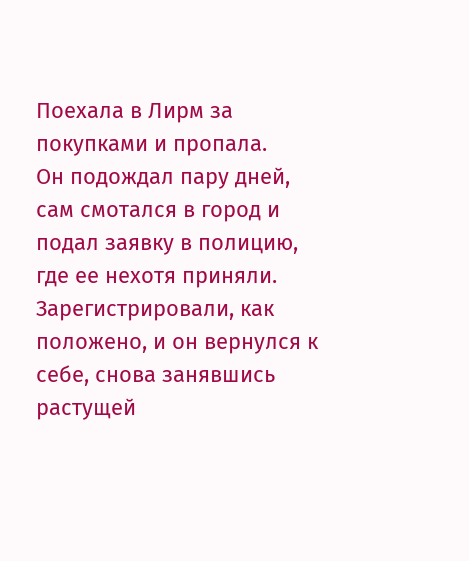Поехала в Лирм за покупками и пропала.
Он подождал пару дней, сам смотался в город и подал заявку в полицию, где ее нехотя приняли.
Зарегистрировали, как положено, и он вернулся к себе, снова занявшись растущей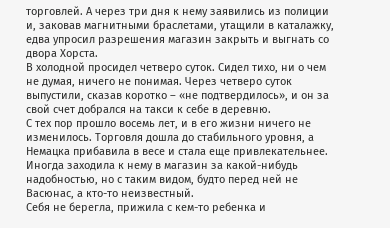торговлей. А через три дня к нему заявились из полиции и, заковав магнитными браслетами, утащили в каталажку, едва упросил разрешения магазин закрыть и выгнать со двора Хорста.
В холодной просидел четверо суток. Сидел тихо, ни о чем не думая, ничего не понимая. Через четверо суток выпустили, сказав коротко – «не подтвердилось», и он за свой счет добрался на такси к себе в деревню.
С тех пор прошло восемь лет, и в его жизни ничего не изменилось. Торговля дошла до стабильного уровня, а Немацка прибавила в весе и стала еще привлекательнее. Иногда заходила к нему в магазин за какой-нибудь надобностью, но с таким видом, будто перед ней не Васюнас, а кто-то неизвестный.
Себя не берегла, прижила с кем-то ребенка и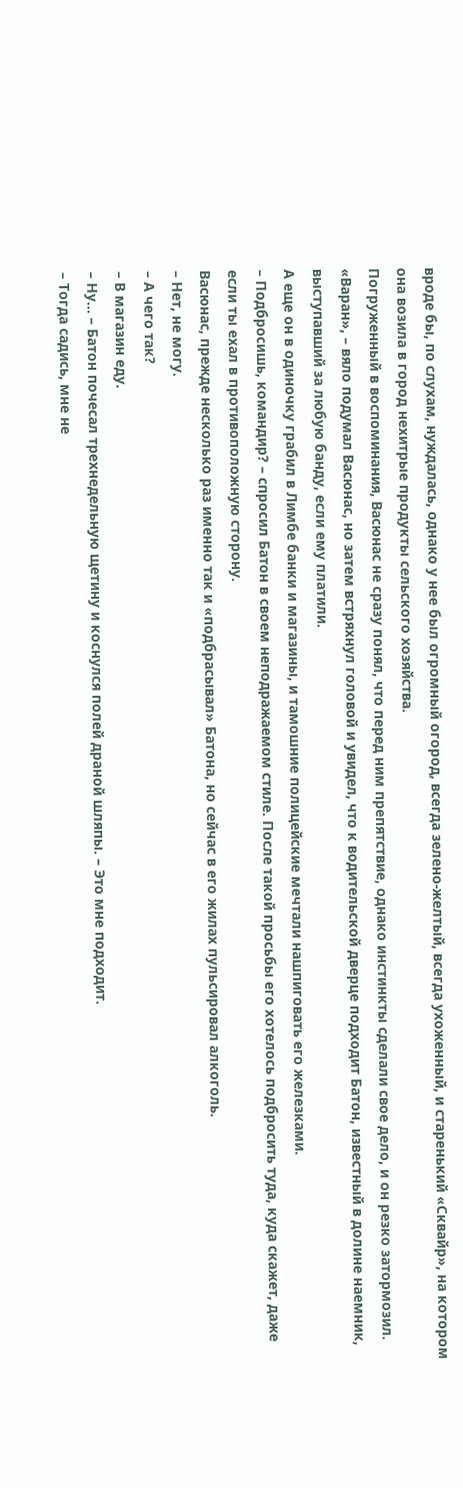вроде бы, по слухам, нуждалась, однако у нее был огромный огород, всегда зелено-желтый, всегда ухоженный, и старенький «Сквайр», на котором она возила в город нехитрые продукты сельского хозяйства.
Погруженный в воспоминания, Васюнас не сразу понял, что перед ним препятствие, однако инстинкты сделали свое дело, и он резко затормозил.
«Варан», – вяло подумал Васюнас, но затем встряхнул головой и увидел, что к водительской дверце подходит Батон, известный в долине наемник, выступавший за любую банду, если ему платили.
А еще он в одиночку грабил в Лимбе банки и магазины, и тамошние полицейские мечтали нашпиговать его железками.
– Подбросишь, командир? – спросил Батон в своем неподражаемом стиле. После такой просьбы его хотелось подбросить туда, куда скажет, даже если ты ехал в противоположную сторону.
Васюнас, прежде несколько раз именно так и «подбрасывал» Батона, но сейчас в его жилах пульсировал алкоголь.
– Нет, не могу.
– А чего так?
– В магазин еду.
– Ну… – Батон почесал трехнедельную щетину и коснулся полей драной шляпы. – Это мне подходит.
– Тогда садись, мне не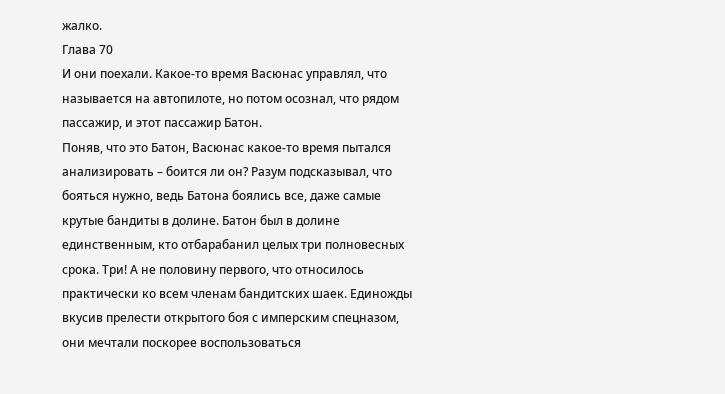жалко.
Глава 70
И они поехали. Какое-то время Васюнас управлял, что называется на автопилоте, но потом осознал, что рядом пассажир, и этот пассажир Батон.
Поняв, что это Батон, Васюнас какое-то время пытался анализировать – боится ли он? Разум подсказывал, что бояться нужно, ведь Батона боялись все, даже самые крутые бандиты в долине. Батон был в долине единственным, кто отбарабанил целых три полновесных срока. Три! А не половину первого, что относилось практически ко всем членам бандитских шаек. Единожды вкусив прелести открытого боя с имперским спецназом, они мечтали поскорее воспользоваться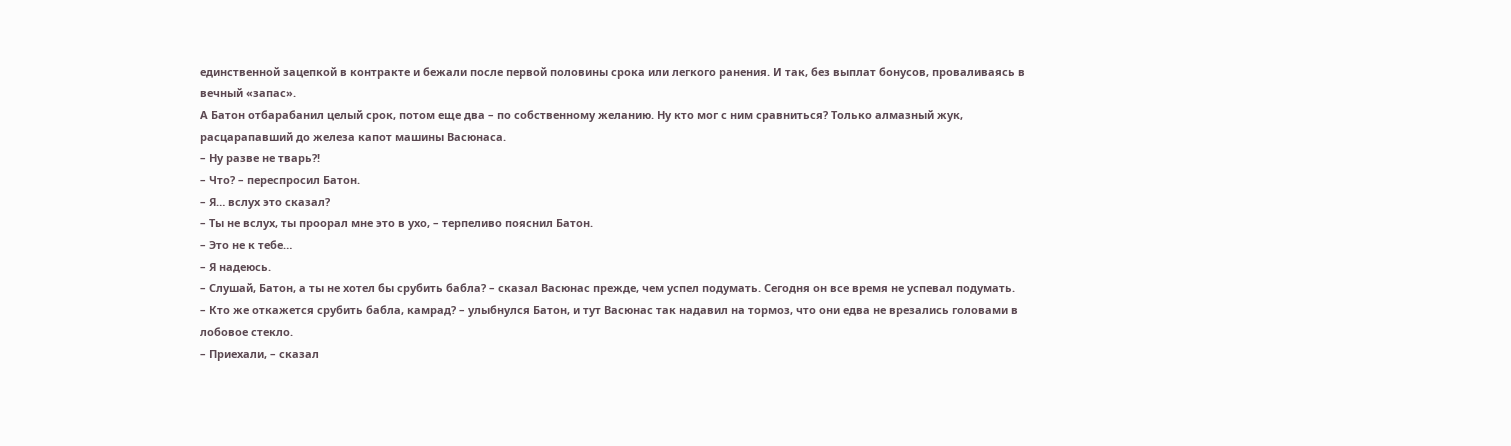единственной зацепкой в контракте и бежали после первой половины срока или легкого ранения. И так, без выплат бонусов, проваливаясь в вечный «запас».
А Батон отбарабанил целый срок, потом еще два – по собственному желанию. Ну кто мог с ним сравниться? Только алмазный жук, расцарапавший до железа капот машины Васюнаса.
– Ну разве не тварь?!
– Что? – переспросил Батон.
– Я… вслух это сказал?
– Ты не вслух, ты проорал мне это в ухо, – терпеливо пояснил Батон.
– Это не к тебе…
– Я надеюсь.
– Слушай, Батон, а ты не хотел бы срубить бабла? – сказал Васюнас прежде, чем успел подумать. Сегодня он все время не успевал подумать.
– Кто же откажется срубить бабла, камрад? – улыбнулся Батон, и тут Васюнас так надавил на тормоз, что они едва не врезались головами в лобовое стекло.
– Приехали, – сказал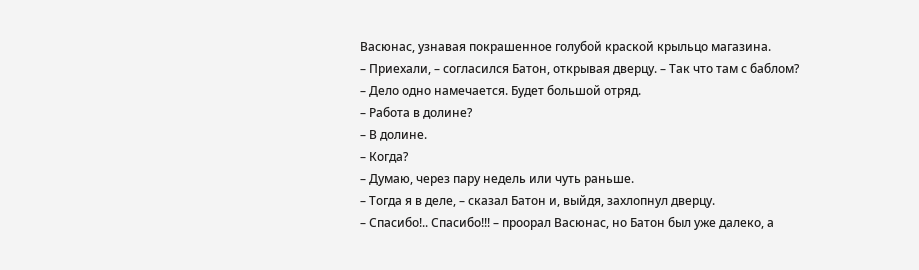Васюнас, узнавая покрашенное голубой краской крыльцо магазина.
– Приехали, – согласился Батон, открывая дверцу. – Так что там с баблом?
– Дело одно намечается. Будет большой отряд.
– Работа в долине?
– В долине.
– Когда?
– Думаю, через пару недель или чуть раньше.
– Тогда я в деле, – сказал Батон и, выйдя, захлопнул дверцу.
– Спасибо!.. Спасибо!!! – проорал Васюнас, но Батон был уже далеко, а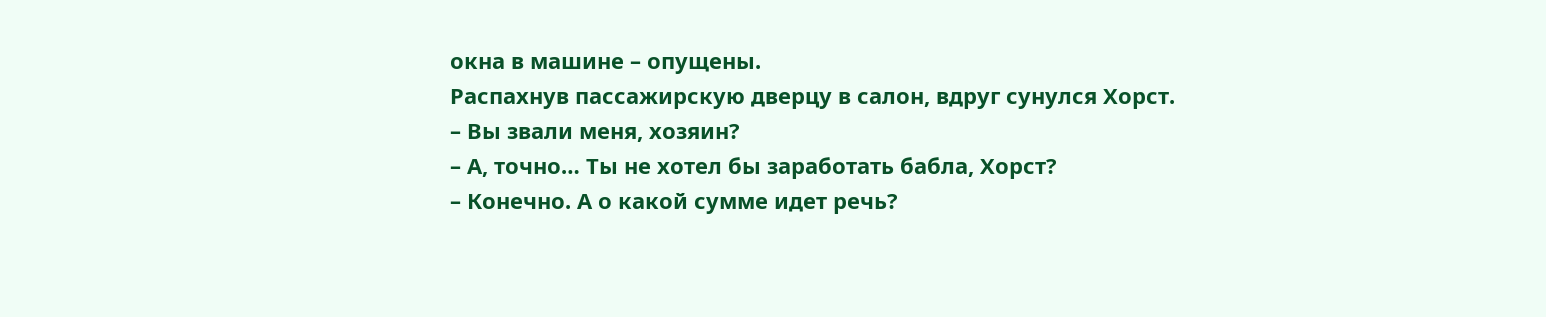окна в машине – опущены.
Распахнув пассажирскую дверцу в салон, вдруг сунулся Хорст.
– Вы звали меня, хозяин?
– А, точно… Ты не хотел бы заработать бабла, Хорст?
– Конечно. А о какой сумме идет речь?